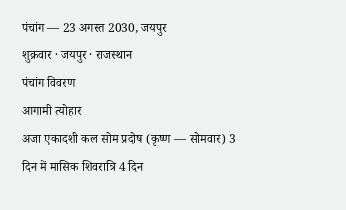पंचांग — 23 अगस्त 2030, जयपुर
शुक्रवार · जयपुर · राजस्थान
पंचांग विवरण
आगामी त्योहार
अजा एकादशी कल सोम प्रदोष (कृष्ण — सोमवार) 3 दिन में मासिक शिवरात्रि 4 दिन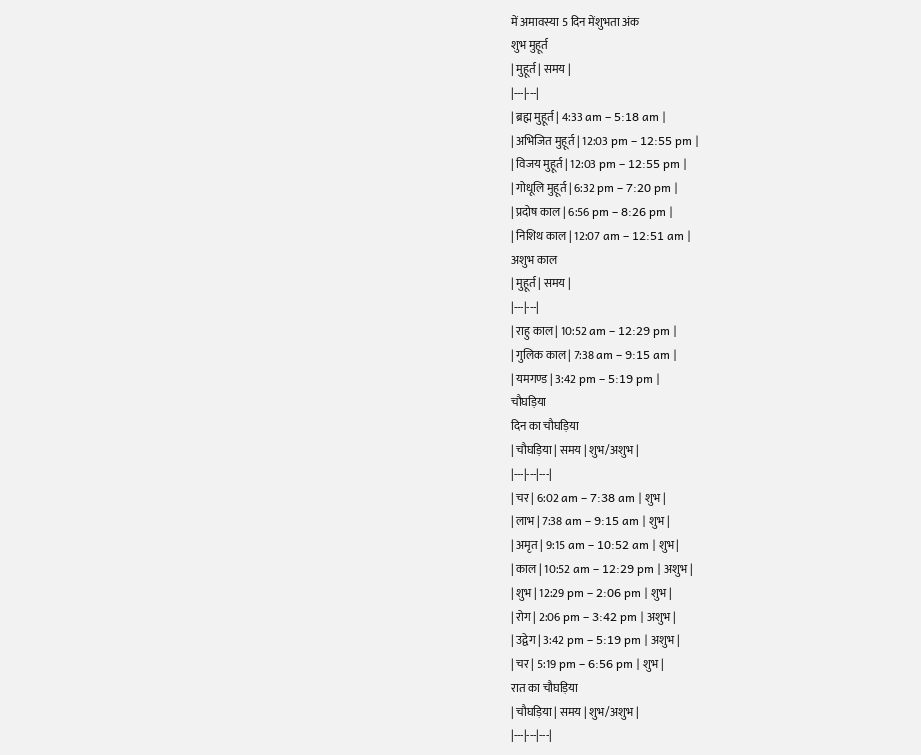में अमावस्या 5 दिन मेंशुभता अंक
शुभ मुहूर्त
| मुहूर्त | समय |
|---|---|
| ब्रह्म मुहूर्त | 4:33 am – 5:18 am |
| अभिजित मुहूर्त | 12:03 pm – 12:55 pm |
| विजय मुहूर्त | 12:03 pm – 12:55 pm |
| गोधूलि मुहूर्त | 6:32 pm – 7:20 pm |
| प्रदोष काल | 6:56 pm – 8:26 pm |
| निशिथ काल | 12:07 am – 12:51 am |
अशुभ काल
| मुहूर्त | समय |
|---|---|
| राहु काल | 10:52 am – 12:29 pm |
| गुलिक काल | 7:38 am – 9:15 am |
| यमगण्ड | 3:42 pm – 5:19 pm |
चौघड़िया
दिन का चौघड़िया
| चौघड़िया | समय | शुभ/अशुभ |
|---|---|---|
| चर | 6:02 am – 7:38 am | शुभ |
| लाभ | 7:38 am – 9:15 am | शुभ |
| अमृत | 9:15 am – 10:52 am | शुभ |
| काल | 10:52 am – 12:29 pm | अशुभ |
| शुभ | 12:29 pm – 2:06 pm | शुभ |
| रोग | 2:06 pm – 3:42 pm | अशुभ |
| उद्वेग | 3:42 pm – 5:19 pm | अशुभ |
| चर | 5:19 pm – 6:56 pm | शुभ |
रात का चौघड़िया
| चौघड़िया | समय | शुभ/अशुभ |
|---|---|---|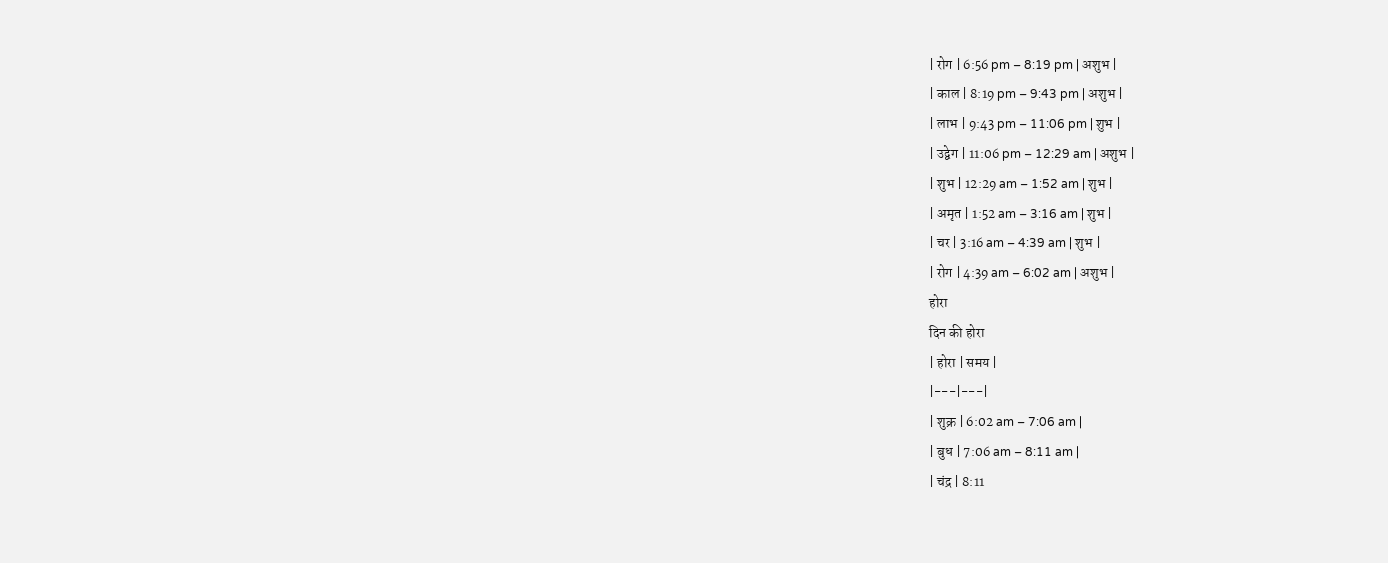| रोग | 6:56 pm – 8:19 pm | अशुभ |
| काल | 8:19 pm – 9:43 pm | अशुभ |
| लाभ | 9:43 pm – 11:06 pm | शुभ |
| उद्वेग | 11:06 pm – 12:29 am | अशुभ |
| शुभ | 12:29 am – 1:52 am | शुभ |
| अमृत | 1:52 am – 3:16 am | शुभ |
| चर | 3:16 am – 4:39 am | शुभ |
| रोग | 4:39 am – 6:02 am | अशुभ |
होरा
दिन की होरा
| होरा | समय |
|---|---|
| शुक्र | 6:02 am – 7:06 am |
| बुध | 7:06 am – 8:11 am |
| चंद्र | 8:11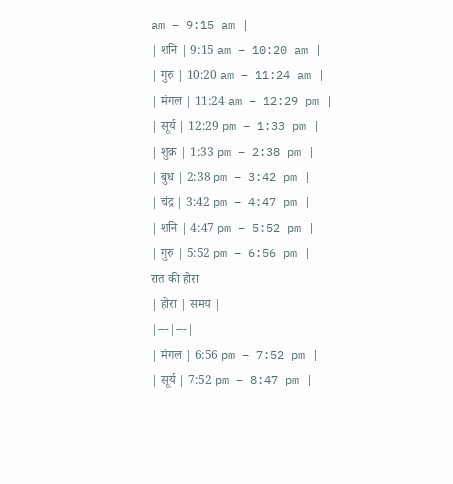am – 9:15 am |
| शनि | 9:15 am – 10:20 am |
| गुरु | 10:20 am – 11:24 am |
| मंगल | 11:24 am – 12:29 pm |
| सूर्य | 12:29 pm – 1:33 pm |
| शुक्र | 1:33 pm – 2:38 pm |
| बुध | 2:38 pm – 3:42 pm |
| चंद्र | 3:42 pm – 4:47 pm |
| शनि | 4:47 pm – 5:52 pm |
| गुरु | 5:52 pm – 6:56 pm |
रात की होरा
| होरा | समय |
|---|---|
| मंगल | 6:56 pm – 7:52 pm |
| सूर्य | 7:52 pm – 8:47 pm |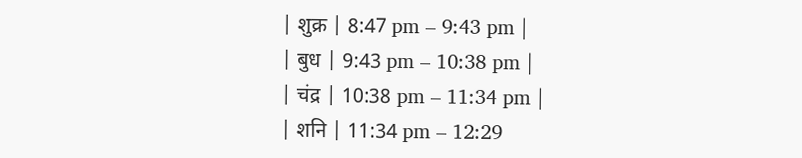| शुक्र | 8:47 pm – 9:43 pm |
| बुध | 9:43 pm – 10:38 pm |
| चंद्र | 10:38 pm – 11:34 pm |
| शनि | 11:34 pm – 12:29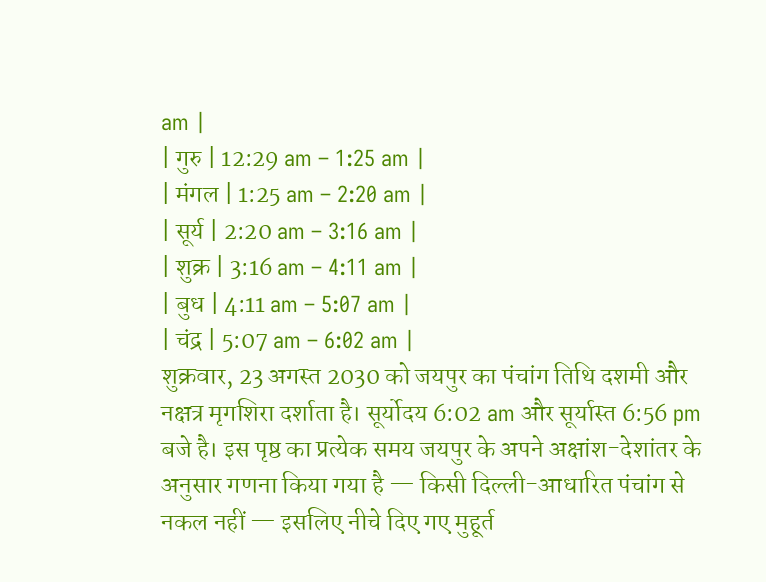am |
| गुरु | 12:29 am – 1:25 am |
| मंगल | 1:25 am – 2:20 am |
| सूर्य | 2:20 am – 3:16 am |
| शुक्र | 3:16 am – 4:11 am |
| बुध | 4:11 am – 5:07 am |
| चंद्र | 5:07 am – 6:02 am |
शुक्रवार, 23 अगस्त 2030 को जयपुर का पंचांग तिथि दशमी और नक्षत्र मृगशिरा दर्शाता है। सूर्योदय 6:02 am और सूर्यास्त 6:56 pm बजे है। इस पृष्ठ का प्रत्येक समय जयपुर के अपने अक्षांश-देशांतर के अनुसार गणना किया गया है — किसी दिल्ली-आधारित पंचांग से नकल नहीं — इसलिए नीचे दिए गए मुहूर्त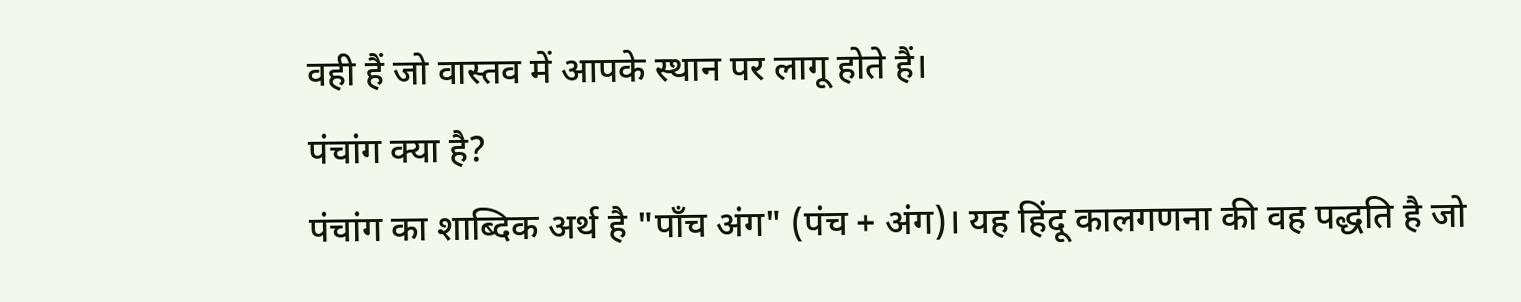वही हैं जो वास्तव में आपके स्थान पर लागू होते हैं।
पंचांग क्या है?
पंचांग का शाब्दिक अर्थ है "पाँच अंग" (पंच + अंग)। यह हिंदू कालगणना की वह पद्धति है जो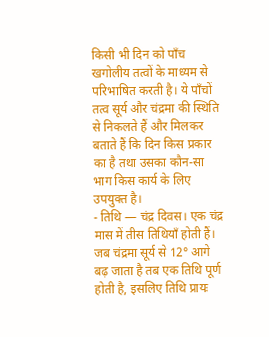किसी भी दिन को पाँच खगोलीय तत्वों के माध्यम से परिभाषित करती है। ये पाँचों तत्व सूर्य और चंद्रमा की स्थिति से निकलते हैं और मिलकर बताते हैं कि दिन किस प्रकार का है तथा उसका कौन-सा भाग किस कार्य के लिए उपयुक्त है।
- तिथि — चंद्र दिवस। एक चंद्र मास में तीस तिथियाँ होती हैं। जब चंद्रमा सूर्य से 12° आगे बढ़ जाता है तब एक तिथि पूर्ण होती है, इसलिए तिथि प्रायः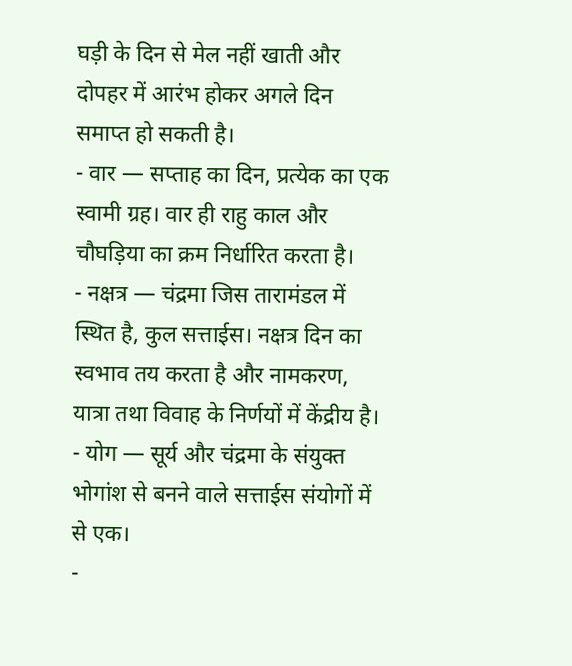घड़ी के दिन से मेल नहीं खाती और दोपहर में आरंभ होकर अगले दिन समाप्त हो सकती है।
- वार — सप्ताह का दिन, प्रत्येक का एक स्वामी ग्रह। वार ही राहु काल और चौघड़िया का क्रम निर्धारित करता है।
- नक्षत्र — चंद्रमा जिस तारामंडल में स्थित है, कुल सत्ताईस। नक्षत्र दिन का स्वभाव तय करता है और नामकरण, यात्रा तथा विवाह के निर्णयों में केंद्रीय है।
- योग — सूर्य और चंद्रमा के संयुक्त भोगांश से बनने वाले सत्ताईस संयोगों में से एक।
-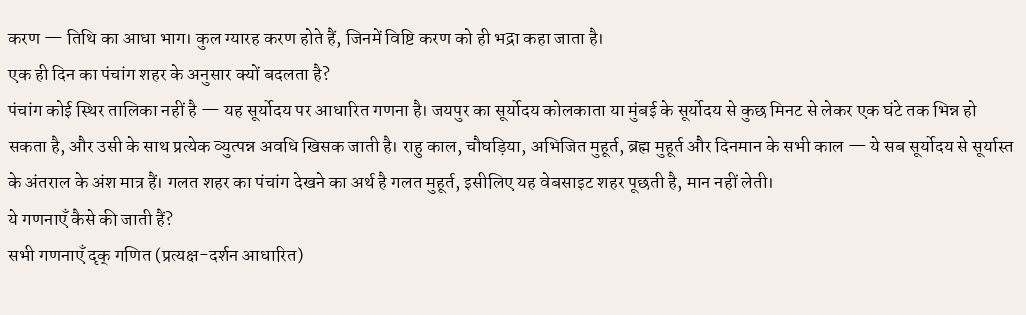करण — तिथि का आधा भाग। कुल ग्यारह करण होते हैं, जिनमें विष्टि करण को ही भद्रा कहा जाता है।
एक ही दिन का पंचांग शहर के अनुसार क्यों बदलता है?
पंचांग कोई स्थिर तालिका नहीं है — यह सूर्योदय पर आधारित गणना है। जयपुर का सूर्योदय कोलकाता या मुंबई के सूर्योदय से कुछ मिनट से लेकर एक घंटे तक भिन्न हो सकता है, और उसी के साथ प्रत्येक व्युत्पन्न अवधि खिसक जाती है। राहु काल, चौघड़िया, अभिजित मुहूर्त, ब्रह्म मुहूर्त और दिनमान के सभी काल — ये सब सूर्योदय से सूर्यास्त के अंतराल के अंश मात्र हैं। गलत शहर का पंचांग देखने का अर्थ है गलत मुहूर्त, इसीलिए यह वेबसाइट शहर पूछती है, मान नहीं लेती।
ये गणनाएँ कैसे की जाती हैं?
सभी गणनाएँ दृक् गणित (प्रत्यक्ष-दर्शन आधारित)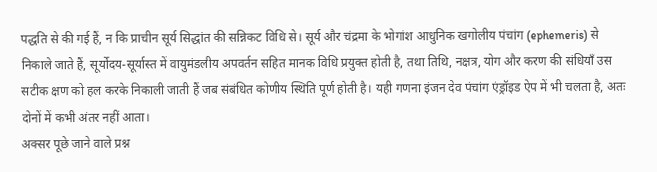पद्धति से की गई हैं, न कि प्राचीन सूर्य सिद्धांत की सन्निकट विधि से। सूर्य और चंद्रमा के भोगांश आधुनिक खगोलीय पंचांग (ephemeris) से निकाले जाते हैं, सूर्योदय-सूर्यास्त में वायुमंडलीय अपवर्तन सहित मानक विधि प्रयुक्त होती है, तथा तिथि, नक्षत्र, योग और करण की संधियाँ उस सटीक क्षण को हल करके निकाली जाती हैं जब संबंधित कोणीय स्थिति पूर्ण होती है। यही गणना इंजन देव पंचांग एंड्रॉइड ऐप में भी चलता है, अतः दोनों में कभी अंतर नहीं आता।
अक्सर पूछे जाने वाले प्रश्न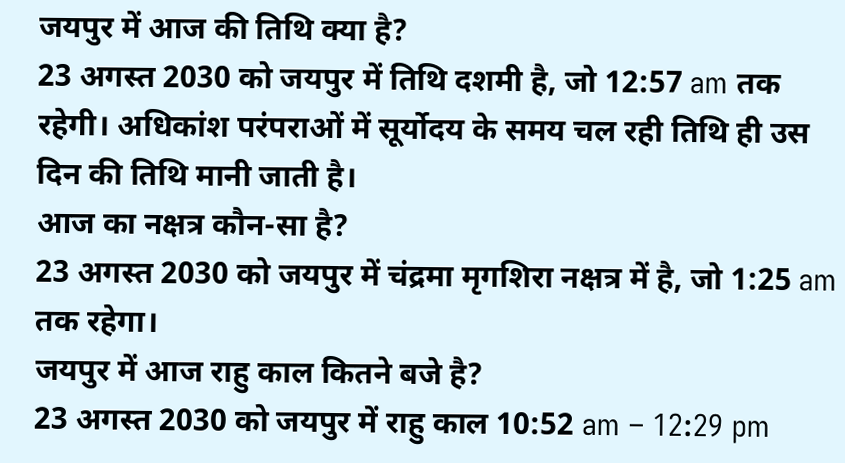जयपुर में आज की तिथि क्या है?
23 अगस्त 2030 को जयपुर में तिथि दशमी है, जो 12:57 am तक रहेगी। अधिकांश परंपराओं में सूर्योदय के समय चल रही तिथि ही उस दिन की तिथि मानी जाती है।
आज का नक्षत्र कौन-सा है?
23 अगस्त 2030 को जयपुर में चंद्रमा मृगशिरा नक्षत्र में है, जो 1:25 am तक रहेगा।
जयपुर में आज राहु काल कितने बजे है?
23 अगस्त 2030 को जयपुर में राहु काल 10:52 am – 12:29 pm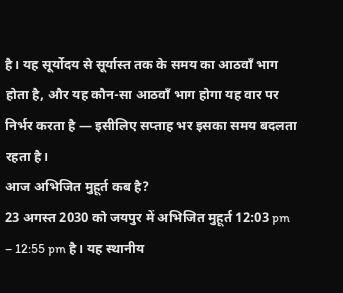है। यह सूर्योदय से सूर्यास्त तक के समय का आठवाँ भाग होता है, और यह कौन-सा आठवाँ भाग होगा यह वार पर निर्भर करता है — इसीलिए सप्ताह भर इसका समय बदलता रहता है।
आज अभिजित मुहूर्त कब है?
23 अगस्त 2030 को जयपुर में अभिजित मुहूर्त 12:03 pm – 12:55 pm है। यह स्थानीय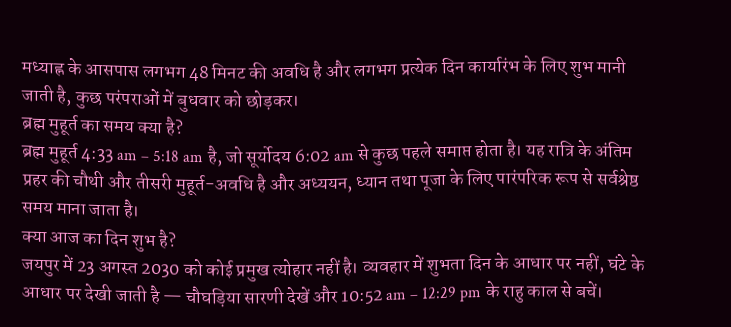मध्याह्न के आसपास लगभग 48 मिनट की अवधि है और लगभग प्रत्येक दिन कार्यारंभ के लिए शुभ मानी जाती है, कुछ परंपराओं में बुधवार को छोड़कर।
ब्रह्म मुहूर्त का समय क्या है?
ब्रह्म मुहूर्त 4:33 am – 5:18 am है, जो सूर्योदय 6:02 am से कुछ पहले समाप्त होता है। यह रात्रि के अंतिम प्रहर की चौथी और तीसरी मुहूर्त-अवधि है और अध्ययन, ध्यान तथा पूजा के लिए पारंपरिक रूप से सर्वश्रेष्ठ समय माना जाता है।
क्या आज का दिन शुभ है?
जयपुर में 23 अगस्त 2030 को कोई प्रमुख त्योहार नहीं है। व्यवहार में शुभता दिन के आधार पर नहीं, घंटे के आधार पर देखी जाती है — चौघड़िया सारणी देखें और 10:52 am – 12:29 pm के राहु काल से बचें।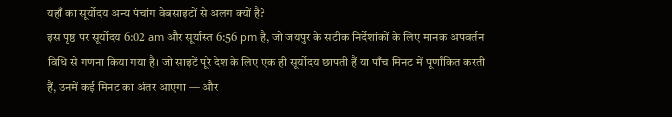यहाँ का सूर्योदय अन्य पंचांग वेबसाइटों से अलग क्यों है?
इस पृष्ठ पर सूर्योदय 6:02 am और सूर्यास्त 6:56 pm है, जो जयपुर के सटीक निर्देशांकों के लिए मानक अपवर्तन विधि से गणना किया गया है। जो साइटें पूरे देश के लिए एक ही सूर्योदय छापती हैं या पाँच मिनट में पूर्णांकित करती हैं, उनमें कई मिनट का अंतर आएगा — और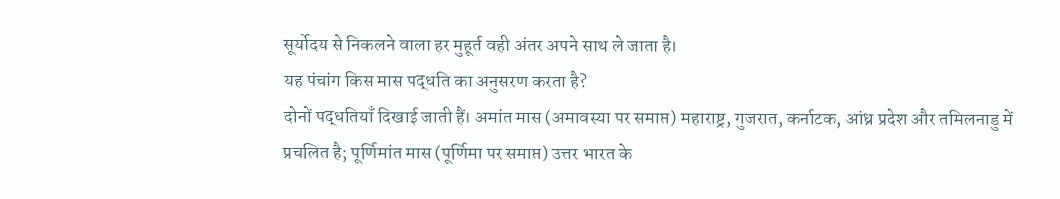सूर्योदय से निकलने वाला हर मुहूर्त वही अंतर अपने साथ ले जाता है।
यह पंचांग किस मास पद्धति का अनुसरण करता है?
दोनों पद्धतियाँ दिखाई जाती हैं। अमांत मास (अमावस्या पर समाप्त) महाराष्ट्र, गुजरात, कर्नाटक, आंध्र प्रदेश और तमिलनाडु में प्रचलित है; पूर्णिमांत मास (पूर्णिमा पर समाप्त) उत्तर भारत के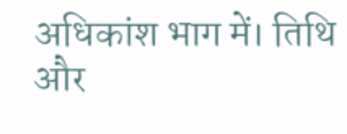अधिकांश भाग में। तिथि और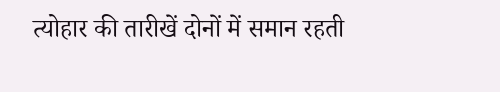त्योहार की तारीखें दोनों में समान रहती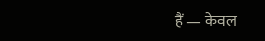हैं — केवल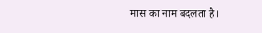मास का नाम बदलता है।